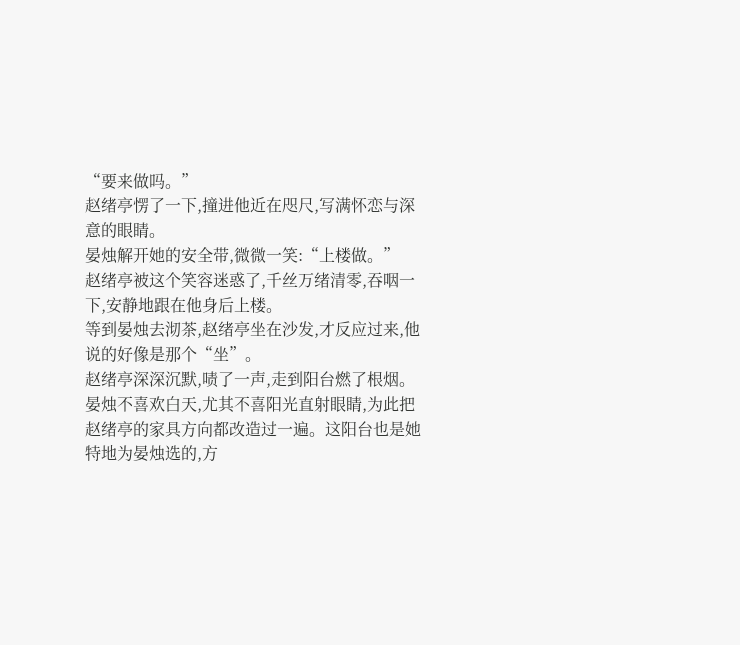“要来做吗。”
赵绪亭愣了一下,撞进他近在咫尺,写满怀恋与深意的眼睛。
晏烛解开她的安全带,微微一笑:“上楼做。”
赵绪亭被这个笑容迷惑了,千丝万绪清零,吞咽一下,安静地跟在他身后上楼。
等到晏烛去沏茶,赵绪亭坐在沙发,才反应过来,他说的好像是那个“坐”。
赵绪亭深深沉默,啧了一声,走到阳台燃了根烟。
晏烛不喜欢白天,尤其不喜阳光直射眼睛,为此把赵绪亭的家具方向都改造过一遍。这阳台也是她特地为晏烛选的,方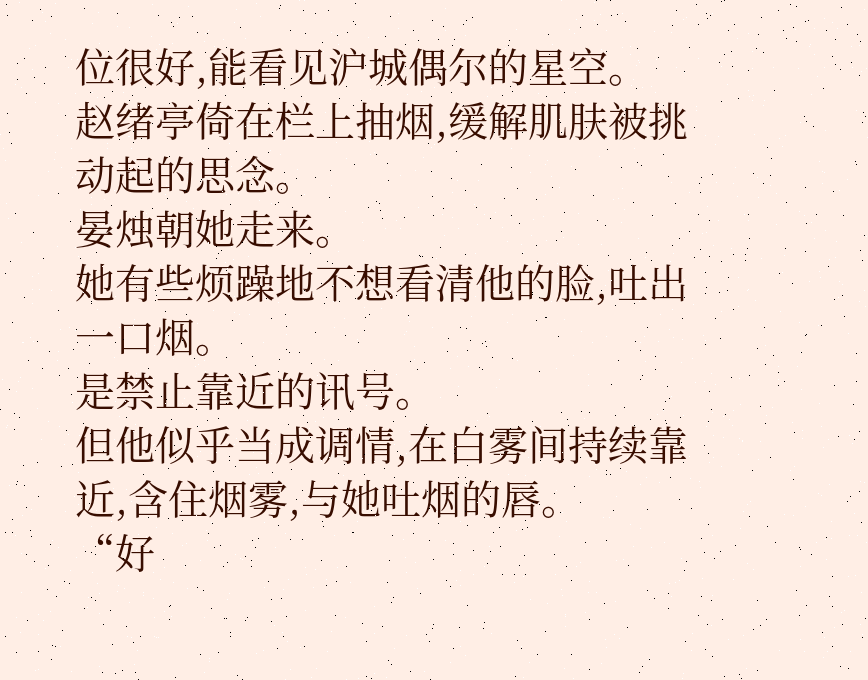位很好,能看见沪城偶尔的星空。
赵绪亭倚在栏上抽烟,缓解肌肤被挑动起的思念。
晏烛朝她走来。
她有些烦躁地不想看清他的脸,吐出一口烟。
是禁止靠近的讯号。
但他似乎当成调情,在白雾间持续靠近,含住烟雾,与她吐烟的唇。
“好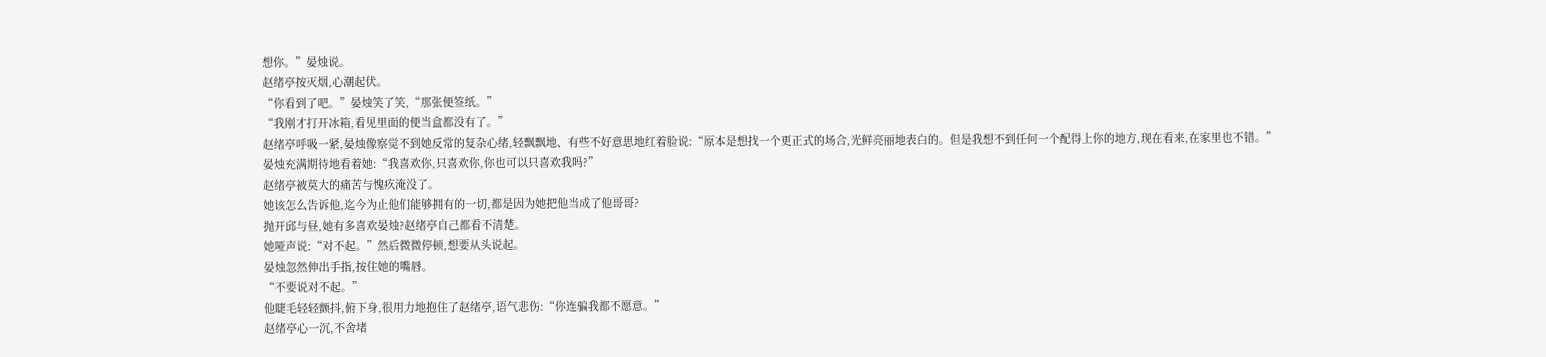想你。”晏烛说。
赵绪亭按灭烟,心潮起伏。
“你看到了吧。”晏烛笑了笑,“那张便签纸。”
“我刚才打开冰箱,看见里面的便当盒都没有了。”
赵绪亭呼吸一紧,晏烛像察觉不到她反常的复杂心绪,轻飘飘地、有些不好意思地红着脸说:“原本是想找一个更正式的场合,光鲜亮丽地表白的。但是我想不到任何一个配得上你的地方,现在看来,在家里也不错。”
晏烛充满期待地看着她:“我喜欢你,只喜欢你,你也可以只喜欢我吗?”
赵绪亭被莫大的痛苦与愧疚淹没了。
她该怎么告诉他,迄今为止他们能够拥有的一切,都是因为她把他当成了他哥哥?
抛开邱与昼,她有多喜欢晏烛?赵绪亭自己都看不清楚。
她哑声说:“对不起。”然后微微停顿,想要从头说起。
晏烛忽然伸出手指,按住她的嘴唇。
“不要说对不起。”
他睫毛轻轻颤抖,俯下身,很用力地抱住了赵绪亭,语气悲伤:“你连骗我都不愿意。”
赵绪亭心一沉,不舍堵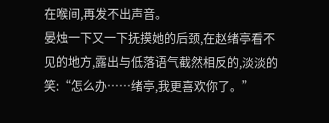在喉间,再发不出声音。
晏烛一下又一下抚摸她的后颈,在赵绪亭看不见的地方,露出与低落语气截然相反的,淡淡的笑:“怎么办……绪亭,我更喜欢你了。”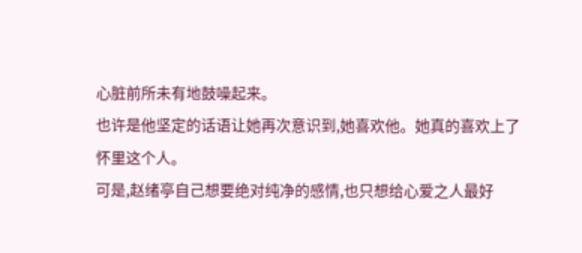心脏前所未有地鼓噪起来。
也许是他坚定的话语让她再次意识到,她喜欢他。她真的喜欢上了怀里这个人。
可是,赵绪亭自己想要绝对纯净的感情,也只想给心爱之人最好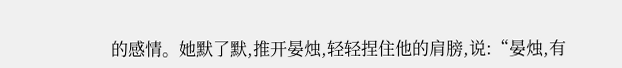的感情。她默了默,推开晏烛,轻轻捏住他的肩膀,说:“晏烛,有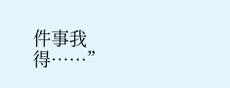件事我得……”